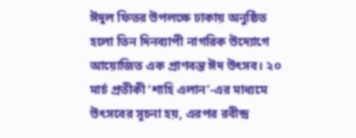ঈদুল ফিতর উপলক্ষে ঢাকায় অনুষ্ঠিত হলো তিন দিনব্যাপী নাগরিক উদ্যোগে আয়োজিত এক প্রাণবন্ত ঈদ উৎসব। ২০ মার্চ প্রতীকী ‘শাহি এলান’-এর মাধ্যমে উৎসবের সূচনা হয়, এরপর রবীন্দ্র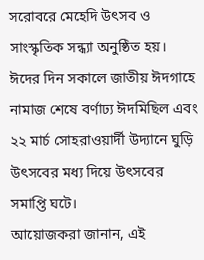সরোবরে মেহেদি উৎসব ও সাংস্কৃতিক সন্ধ্যা অনুষ্ঠিত হয়। ঈদের দিন সকালে জাতীয় ঈদগাহে নামাজ শেষে বর্ণাঢ্য ঈদমিছিল এবং ২২ মার্চ সোহরাওয়ার্দী উদ্যানে ঘুড়ি উৎসবের মধ্য দিয়ে উৎসবের সমাপ্তি ঘটে।
আয়োজকরা জানান, এই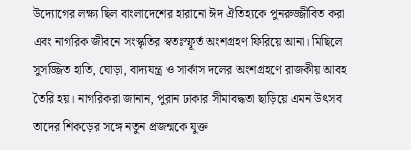উদ্যোগের লক্ষ্য ছিল বাংলাদেশের হারানো ঈদ ঐতিহ্যকে পুনরুজ্জীবিত করা এবং নাগরিক জীবনে সংস্কৃতির স্বতঃস্ফূর্ত অংশগ্রহণ ফিরিয়ে আনা। মিছিলে সুসজ্জিত হাতি, ঘোড়া, বাদ্যযন্ত্র ও সার্কাস দলের অংশগ্রহণে রাজকীয় আবহ তৈরি হয়। নাগরিকরা জানান, পুরান ঢাকার সীমাবদ্ধতা ছাড়িয়ে এমন উৎসব তাদের শিকড়ের সঙ্গে নতুন প্রজন্মকে যুক্ত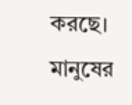করছে।
মানুষের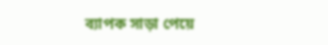ব্যাপক সাড়া পেয়ে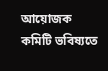আয়োজক কমিটি ভবিষ্যতে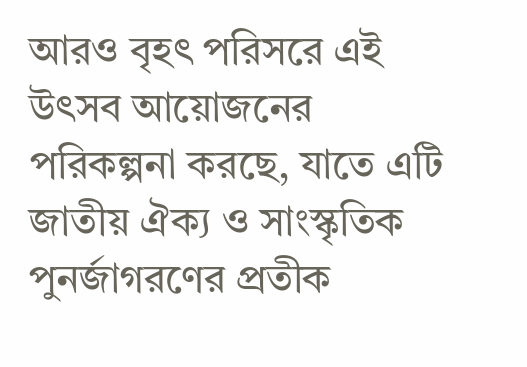আরও বৃহৎ পরিসরে এই উৎসব আয়োজনের পরিকল্পনা করছে, যাতে এটি জাতীয় ঐক্য ও সাংস্কৃতিক পুনর্জাগরণের প্রতীক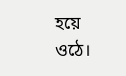হয়ে ওঠে।